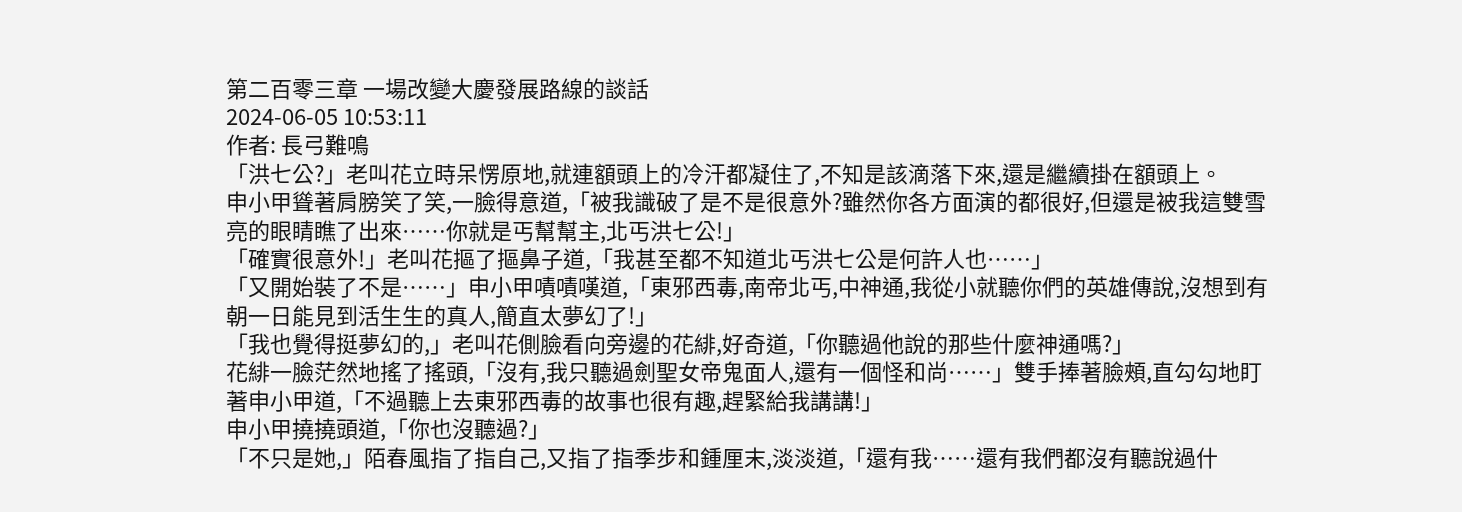第二百零三章 一場改變大慶發展路線的談話
2024-06-05 10:53:11
作者: 長弓難鳴
「洪七公?」老叫花立時呆愣原地,就連額頭上的冷汗都凝住了,不知是該滴落下來,還是繼續掛在額頭上。
申小甲聳著肩膀笑了笑,一臉得意道,「被我識破了是不是很意外?雖然你各方面演的都很好,但還是被我這雙雪亮的眼睛瞧了出來……你就是丐幫幫主,北丐洪七公!」
「確實很意外!」老叫花摳了摳鼻子道,「我甚至都不知道北丐洪七公是何許人也……」
「又開始裝了不是……」申小甲嘖嘖嘆道,「東邪西毒,南帝北丐,中神通,我從小就聽你們的英雄傳說,沒想到有朝一日能見到活生生的真人,簡直太夢幻了!」
「我也覺得挺夢幻的,」老叫花側臉看向旁邊的花緋,好奇道,「你聽過他說的那些什麼神通嗎?」
花緋一臉茫然地搖了搖頭,「沒有,我只聽過劍聖女帝鬼面人,還有一個怪和尚……」雙手捧著臉頰,直勾勾地盯著申小甲道,「不過聽上去東邪西毒的故事也很有趣,趕緊給我講講!」
申小甲撓撓頭道,「你也沒聽過?」
「不只是她,」陌春風指了指自己,又指了指季步和鍾厘末,淡淡道,「還有我……還有我們都沒有聽說過什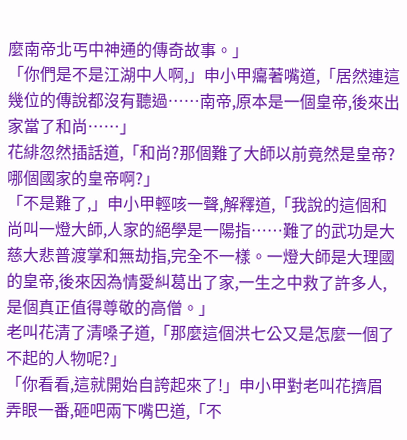麼南帝北丐中神通的傳奇故事。」
「你們是不是江湖中人啊,」申小甲癟著嘴道,「居然連這幾位的傳說都沒有聽過……南帝,原本是一個皇帝,後來出家當了和尚……」
花緋忽然插話道,「和尚?那個難了大師以前竟然是皇帝?哪個國家的皇帝啊?」
「不是難了,」申小甲輕咳一聲,解釋道,「我說的這個和尚叫一燈大師,人家的絕學是一陽指……難了的武功是大慈大悲普渡掌和無劫指,完全不一樣。一燈大師是大理國的皇帝,後來因為情愛糾葛出了家,一生之中救了許多人,是個真正值得尊敬的高僧。」
老叫花清了清嗓子道,「那麼這個洪七公又是怎麼一個了不起的人物呢?」
「你看看,這就開始自誇起來了!」申小甲對老叫花擠眉弄眼一番,砸吧兩下嘴巴道,「不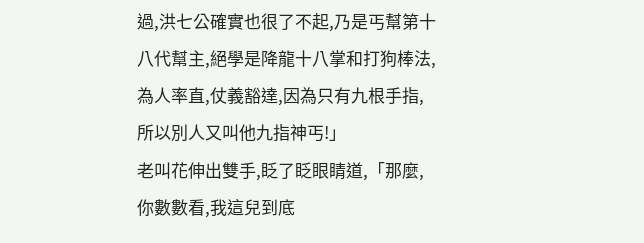過,洪七公確實也很了不起,乃是丐幫第十八代幫主,絕學是降龍十八掌和打狗棒法,為人率直,仗義豁達,因為只有九根手指,所以別人又叫他九指神丐!」
老叫花伸出雙手,眨了眨眼睛道,「那麼,你數數看,我這兒到底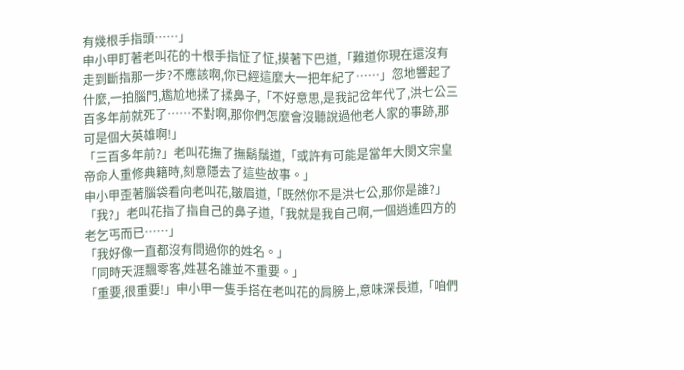有幾根手指頭……」
申小甲盯著老叫花的十根手指怔了怔,摸著下巴道,「難道你現在還沒有走到斷指那一步?不應該啊,你已經這麼大一把年紀了……」忽地響起了什麼,一拍腦門,尷尬地揉了揉鼻子,「不好意思,是我記岔年代了,洪七公三百多年前就死了……不對啊,那你們怎麼會沒聽說過他老人家的事跡,那可是個大英雄啊!」
「三百多年前?」老叫花撫了撫鬍鬚道,「或許有可能是當年大閔文宗皇帝命人重修典籍時,刻意隱去了這些故事。」
申小甲歪著腦袋看向老叫花,皺眉道,「既然你不是洪七公,那你是誰?」
「我?」老叫花指了指自己的鼻子道,「我就是我自己啊,一個逍遙四方的老乞丐而已……」
「我好像一直都沒有問過你的姓名。」
「同時天涯飄零客,姓甚名誰並不重要。」
「重要,很重要!」申小甲一隻手搭在老叫花的肩膀上,意味深長道,「咱們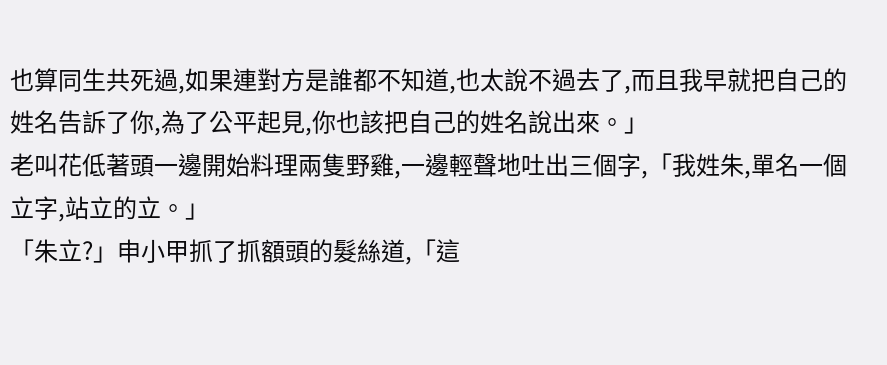也算同生共死過,如果連對方是誰都不知道,也太說不過去了,而且我早就把自己的姓名告訴了你,為了公平起見,你也該把自己的姓名說出來。」
老叫花低著頭一邊開始料理兩隻野雞,一邊輕聲地吐出三個字,「我姓朱,單名一個立字,站立的立。」
「朱立?」申小甲抓了抓額頭的髮絲道,「這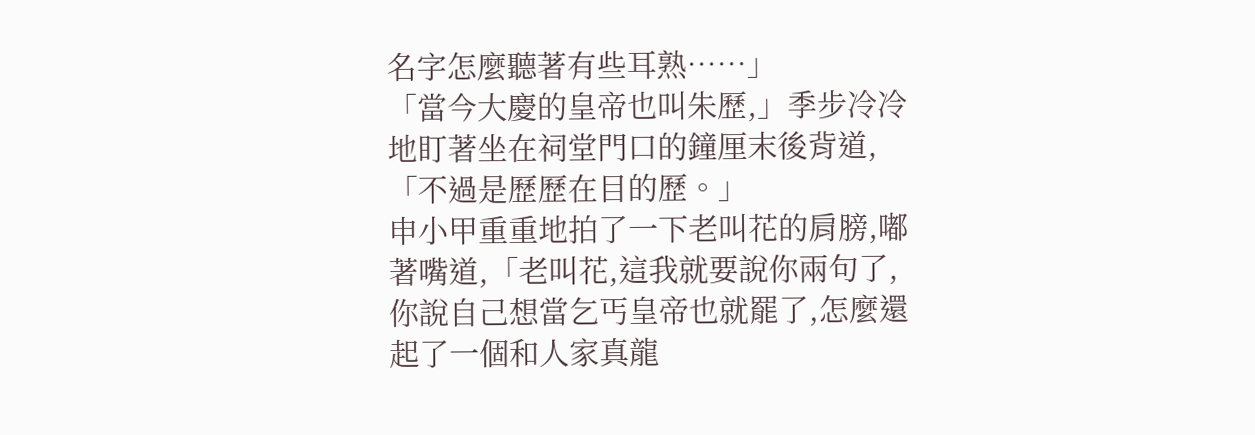名字怎麼聽著有些耳熟……」
「當今大慶的皇帝也叫朱歷,」季步冷冷地盯著坐在祠堂門口的鐘厘末後背道,「不過是歷歷在目的歷。」
申小甲重重地拍了一下老叫花的肩膀,嘟著嘴道,「老叫花,這我就要說你兩句了,你說自己想當乞丐皇帝也就罷了,怎麼還起了一個和人家真龍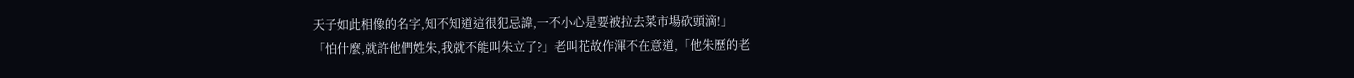天子如此相像的名字,知不知道這很犯忌諱,一不小心是要被拉去菜市場砍頭滴!」
「怕什麼,就許他們姓朱,我就不能叫朱立了?」老叫花故作渾不在意道,「他朱歷的老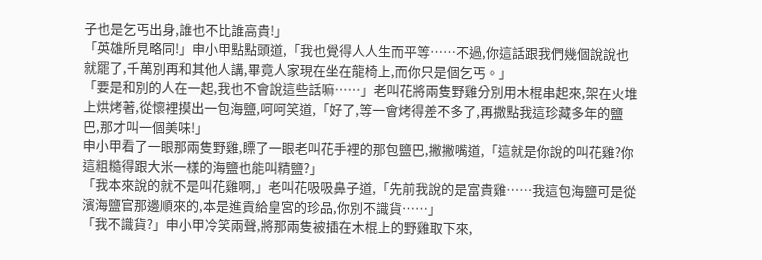子也是乞丐出身,誰也不比誰高貴!」
「英雄所見略同!」申小甲點點頭道,「我也覺得人人生而平等……不過,你這話跟我們幾個說說也就罷了,千萬別再和其他人講,畢竟人家現在坐在龍椅上,而你只是個乞丐。」
「要是和別的人在一起,我也不會說這些話嘛……」老叫花將兩隻野雞分別用木棍串起來,架在火堆上烘烤著,從懷裡摸出一包海鹽,呵呵笑道,「好了,等一會烤得差不多了,再撒點我這珍藏多年的鹽巴,那才叫一個美味!」
申小甲看了一眼那兩隻野雞,瞟了一眼老叫花手裡的那包鹽巴,撇撇嘴道,「這就是你說的叫花雞?你這粗糙得跟大米一樣的海鹽也能叫精鹽?」
「我本來說的就不是叫花雞啊,」老叫花吸吸鼻子道,「先前我說的是富貴雞……我這包海鹽可是從濱海鹽官那邊順來的,本是進貢給皇宮的珍品,你別不識貨……」
「我不識貨?」申小甲冷笑兩聲,將那兩隻被插在木棍上的野雞取下來,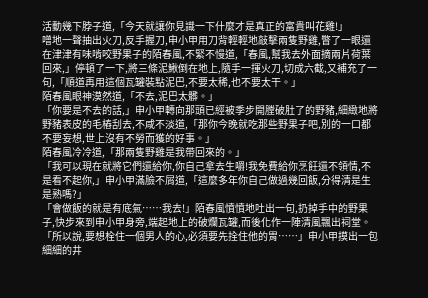活動幾下脖子道,「今天就讓你見識一下什麼才是真正的富貴叫花雞!」
噌地一聲抽出火刀,反手握刀,申小甲用刀背輕輕地敲擊兩隻野雞,瞥了一眼還在津津有味啃咬野果子的陌春風,不緊不慢道,「春風,幫我去外面摘兩片荷葉回來,」停頓了一下,將三條泥鰍倒在地上,隨手一揮火刀,切成六截,又補充了一句,「順道再用這個瓦罐裝點泥巴,不要太稀,也不要太干。」
陌春風眼神漠然道,「不去,泥巴太髒。」
「你要是不去的話,」申小甲轉向那頭已經被季步開膛破肚了的野豬,細緻地將野豬表皮的毛樁刮去,不咸不淡道,「那你今晚就吃那些野果子吧,別的一口都不要妄想,世上沒有不勞而獲的好事。」
陌春風冷冷道,「那兩隻野雞是我帶回來的。」
「我可以現在就將它們還給你,你自己拿去生嚼!我免費給你烹飪還不領情,不是看不起你,」申小甲滿臉不屑道,「這麼多年你自己做過幾回飯,分得清是生是熟嗎?」
「會做飯的就是有底氣……我去!」陌春風憤憤地吐出一句,扔掉手中的野果子,快步來到申小甲身旁,端起地上的破爛瓦罐,而後化作一陣清風飄出祠堂。
「所以說,要想栓住一個男人的心,必須要先拴住他的胃……」申小甲摸出一包細細的井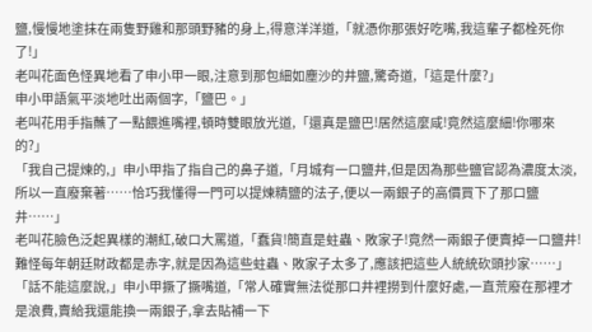鹽,慢慢地塗抹在兩隻野雞和那頭野豬的身上,得意洋洋道,「就憑你那張好吃嘴,我這輩子都栓死你了!」
老叫花面色怪異地看了申小甲一眼,注意到那包細如塵沙的井鹽,驚奇道,「這是什麼?」
申小甲語氣平淡地吐出兩個字,「鹽巴。」
老叫花用手指蘸了一點餵進嘴裡,頓時雙眼放光道,「還真是鹽巴!居然這麼咸!竟然這麼細!你哪來的?」
「我自己提煉的,」申小甲指了指自己的鼻子道,「月城有一口鹽井,但是因為那些鹽官認為濃度太淡,所以一直廢棄著……恰巧我懂得一門可以提煉精鹽的法子,便以一兩銀子的高價買下了那口鹽井……」
老叫花臉色泛起異樣的潮紅,破口大罵道,「蠢貨!簡直是蛀蟲、敗家子!竟然一兩銀子便賣掉一口鹽井!難怪每年朝廷財政都是赤字,就是因為這些蛀蟲、敗家子太多了,應該把這些人統統砍頭抄家……」
「話不能這麼說,」申小甲撅了撅嘴道,「常人確實無法從那口井裡撈到什麼好處,一直荒廢在那裡才是浪費,賣給我還能換一兩銀子,拿去貼補一下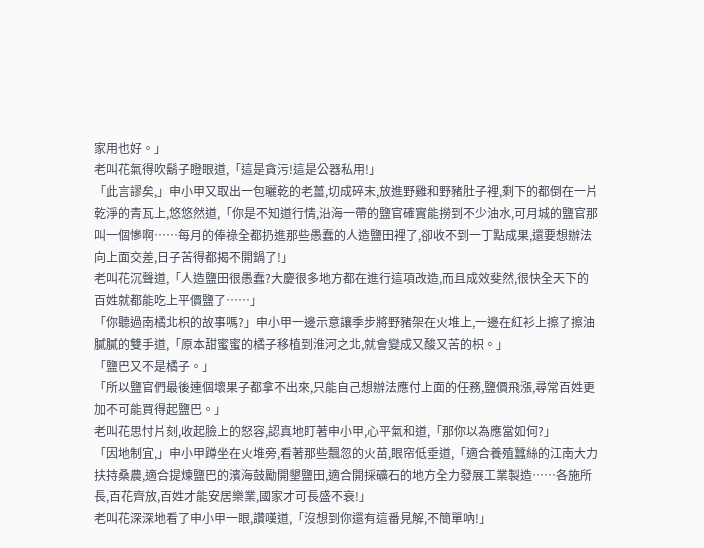家用也好。」
老叫花氣得吹鬍子瞪眼道,「這是貪污!這是公器私用!」
「此言謬矣,」申小甲又取出一包曬乾的老薑,切成碎末,放進野雞和野豬肚子裡,剩下的都倒在一片乾淨的青瓦上,悠悠然道,「你是不知道行情,沿海一帶的鹽官確實能撈到不少油水,可月城的鹽官那叫一個慘啊……每月的俸祿全都扔進那些愚蠢的人造鹽田裡了,卻收不到一丁點成果,還要想辦法向上面交差,日子苦得都揭不開鍋了!」
老叫花沉聲道,「人造鹽田很愚蠢?大慶很多地方都在進行這項改造,而且成效斐然,很快全天下的百姓就都能吃上平價鹽了……」
「你聽過南橘北枳的故事嗎?」申小甲一邊示意讓季步將野豬架在火堆上,一邊在紅衫上擦了擦油膩膩的雙手道,「原本甜蜜蜜的橘子移植到淮河之北,就會變成又酸又苦的枳。」
「鹽巴又不是橘子。」
「所以鹽官們最後連個壞果子都拿不出來,只能自己想辦法應付上面的任務,鹽價飛漲,尋常百姓更加不可能買得起鹽巴。」
老叫花思忖片刻,收起臉上的怒容,認真地盯著申小甲,心平氣和道,「那你以為應當如何?」
「因地制宜,」申小甲蹲坐在火堆旁,看著那些飄忽的火苗,眼帘低垂道,「適合養殖蠶絲的江南大力扶持桑農,適合提煉鹽巴的濱海鼓勵開墾鹽田,適合開採礦石的地方全力發展工業製造……各施所長,百花齊放,百姓才能安居樂業,國家才可長盛不衰!」
老叫花深深地看了申小甲一眼,讚嘆道,「沒想到你還有這番見解,不簡單吶!」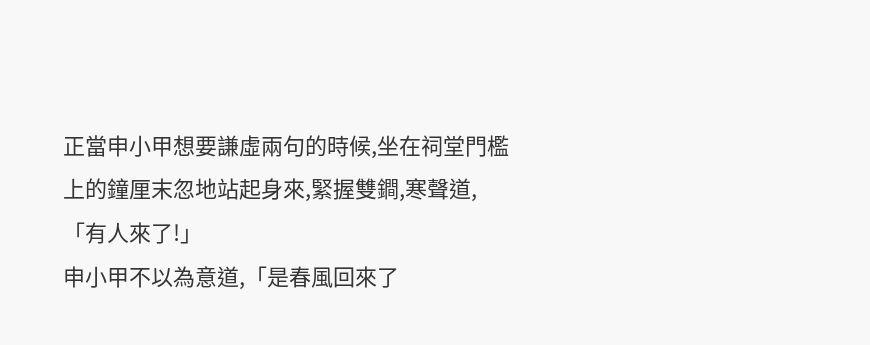正當申小甲想要謙虛兩句的時候,坐在祠堂門檻上的鐘厘末忽地站起身來,緊握雙鐧,寒聲道,「有人來了!」
申小甲不以為意道,「是春風回來了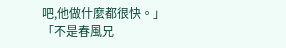吧,他做什麼都很快。」
「不是春風兄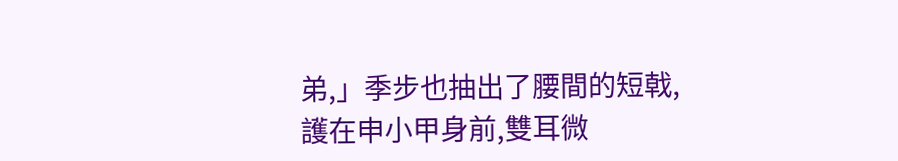弟,」季步也抽出了腰間的短戟,護在申小甲身前,雙耳微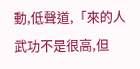動,低聲道,「來的人武功不是很高,但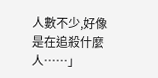人數不少,好像是在追殺什麼人……」